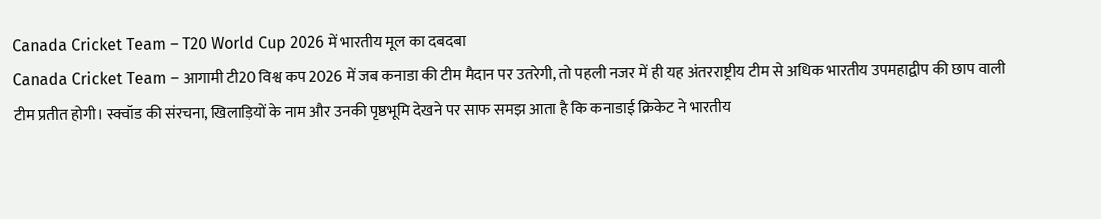Canada Cricket Team – T20 World Cup 2026 में भारतीय मूल का दबदबा
Canada Cricket Team – आगामी टी20 विश्व कप 2026 में जब कनाडा की टीम मैदान पर उतरेगी, तो पहली नजर में ही यह अंतरराष्ट्रीय टीम से अधिक भारतीय उपमहाद्वीप की छाप वाली टीम प्रतीत होगी। स्क्वॉड की संरचना, खिलाड़ियों के नाम और उनकी पृष्ठभूमि देखने पर साफ समझ आता है कि कनाडाई क्रिकेट ने भारतीय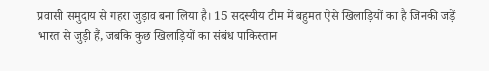प्रवासी समुदाय से गहरा जुड़ाव बना लिया है। 15 सदस्यीय टीम में बहुमत ऐसे खिलाड़ियों का है जिनकी जड़ें भारत से जुड़ी हैं, जबकि कुछ खिलाड़ियों का संबंध पाकिस्तान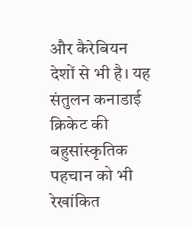और कैरेबियन देशों से भी है। यह संतुलन कनाडाई क्रिकेट की बहुसांस्कृतिक पहचान को भी रेखांकित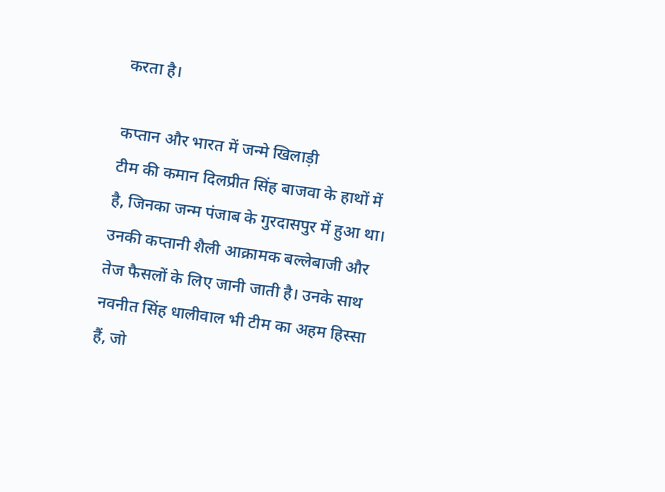करता है।

कप्तान और भारत में जन्मे खिलाड़ी
टीम की कमान दिलप्रीत सिंह बाजवा के हाथों में है, जिनका जन्म पंजाब के गुरदासपुर में हुआ था। उनकी कप्तानी शैली आक्रामक बल्लेबाजी और तेज फैसलों के लिए जानी जाती है। उनके साथ नवनीत सिंह धालीवाल भी टीम का अहम हिस्सा हैं, जो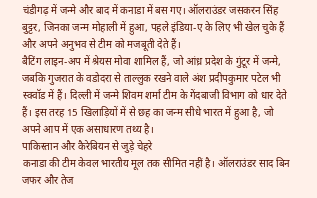चंडीगढ़ में जन्मे और बाद में कनाडा में बस गए। ऑलराउंडर जसकरन सिंह बुट्टर, जिनका जन्म मोहाली में हुआ, पहले इंडिया-ए के लिए भी खेल चुके हैं और अपने अनुभव से टीम को मजबूती देते हैं।
बैटिंग लाइन-अप में श्रेयस मोवा शामिल हैं, जो आंध्र प्रदेश के गुंटूर में जन्मे, जबकि गुजरात के वडोदरा से ताल्लुक रखने वाले अंश प्रदीपकुमार पटेल भी स्क्वॉड में हैं। दिल्ली में जन्मे शिवम शर्मा टीम के गेंदबाजी विभाग को धार देते हैं। इस तरह 15 खिलाड़ियों में से छह का जन्म सीधे भारत में हुआ है, जो अपने आप में एक असाधारण तथ्य है।
पाकिस्तान और कैरेबियन से जुड़े चेहरे
कनाडा की टीम केवल भारतीय मूल तक सीमित नहीं है। ऑलराउंडर साद बिन जफर और तेज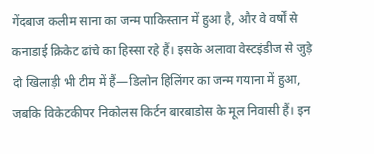गेंदबाज कलीम साना का जन्म पाकिस्तान में हुआ है, और वे वर्षों से कनाडाई क्रिकेट ढांचे का हिस्सा रहे हैं। इसके अलावा वेस्टइंडीज से जुड़े दो खिलाड़ी भी टीम में हैं—डिलोन हिलिंगर का जन्म गयाना में हुआ, जबकि विकेटकीपर निकोलस किर्टन बारबाडोस के मूल निवासी हैं। इन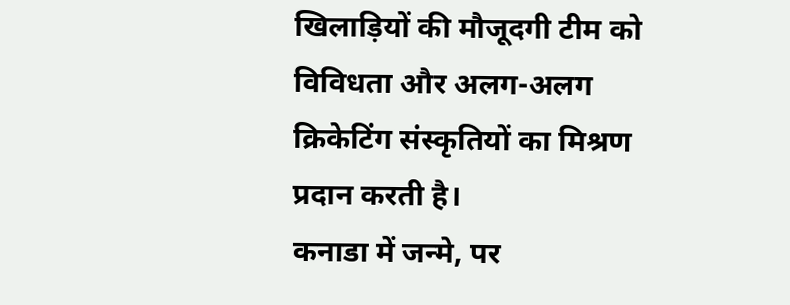खिलाड़ियों की मौजूदगी टीम को विविधता और अलग-अलग क्रिकेटिंग संस्कृतियों का मिश्रण प्रदान करती है।
कनाडा में जन्मे, पर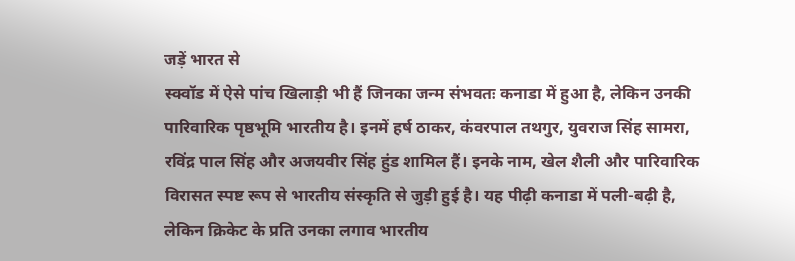जड़ें भारत से
स्क्वॉड में ऐसे पांच खिलाड़ी भी हैं जिनका जन्म संभवतः कनाडा में हुआ है, लेकिन उनकी पारिवारिक पृष्ठभूमि भारतीय है। इनमें हर्ष ठाकर, कंवरपाल तथगुर, युवराज सिंह सामरा, रविंद्र पाल सिंह और अजयवीर सिंह हुंड शामिल हैं। इनके नाम, खेल शैली और पारिवारिक विरासत स्पष्ट रूप से भारतीय संस्कृति से जुड़ी हुई है। यह पीढ़ी कनाडा में पली-बढ़ी है, लेकिन क्रिकेट के प्रति उनका लगाव भारतीय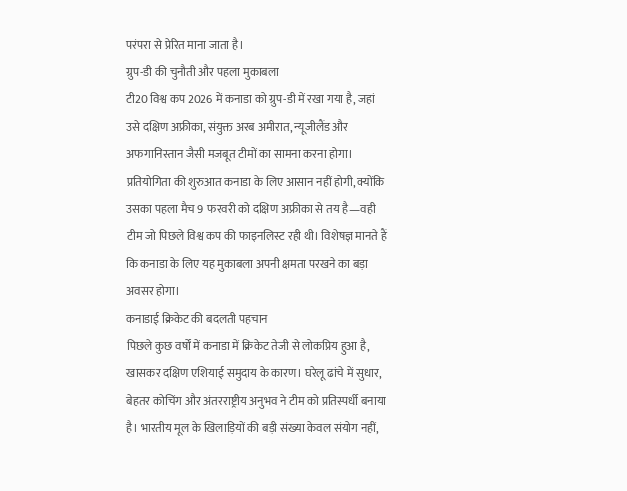परंपरा से प्रेरित माना जाता है।
ग्रुप-डी की चुनौती और पहला मुकाबला
टी20 विश्व कप 2026 में कनाडा को ग्रुप-डी में रखा गया है, जहां उसे दक्षिण अफ्रीका, संयुक्त अरब अमीरात, न्यूजीलैंड और अफगानिस्तान जैसी मजबूत टीमों का सामना करना होगा। प्रतियोगिता की शुरुआत कनाडा के लिए आसान नहीं होगी, क्योंकि उसका पहला मैच 9 फरवरी को दक्षिण अफ्रीका से तय है—वही टीम जो पिछले विश्व कप की फाइनलिस्ट रही थी। विशेषज्ञ मानते हैं कि कनाडा के लिए यह मुकाबला अपनी क्षमता परखने का बड़ा अवसर होगा।
कनाडाई क्रिकेट की बदलती पहचान
पिछले कुछ वर्षों में कनाडा में क्रिकेट तेजी से लोकप्रिय हुआ है, खासकर दक्षिण एशियाई समुदाय के कारण। घरेलू ढांचे में सुधार, बेहतर कोचिंग और अंतरराष्ट्रीय अनुभव ने टीम को प्रतिस्पर्धी बनाया है। भारतीय मूल के खिलाड़ियों की बड़ी संख्या केवल संयोग नहीं,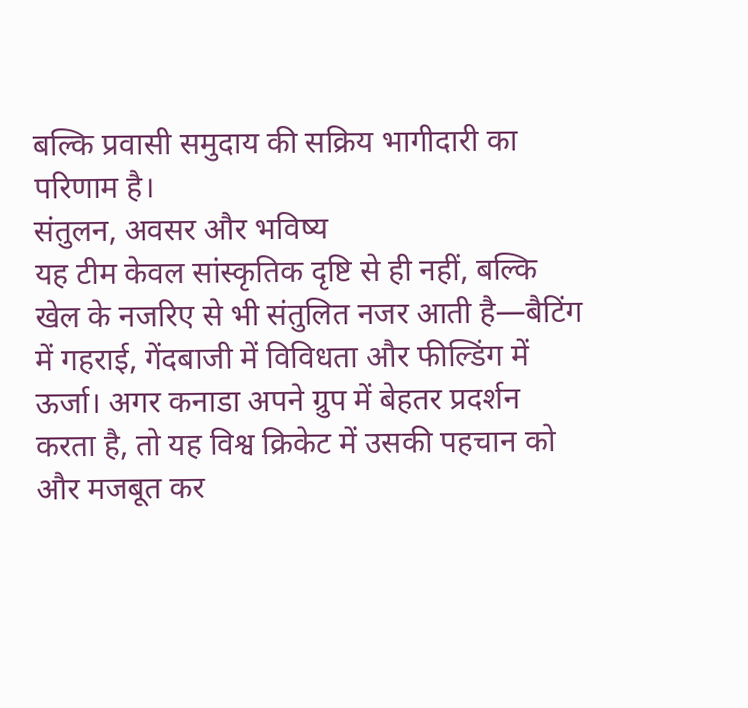बल्कि प्रवासी समुदाय की सक्रिय भागीदारी का परिणाम है।
संतुलन, अवसर और भविष्य
यह टीम केवल सांस्कृतिक दृष्टि से ही नहीं, बल्कि खेल के नजरिए से भी संतुलित नजर आती है—बैटिंग में गहराई, गेंदबाजी में विविधता और फील्डिंग में ऊर्जा। अगर कनाडा अपने ग्रुप में बेहतर प्रदर्शन करता है, तो यह विश्व क्रिकेट में उसकी पहचान को और मजबूत कर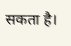सकता है।